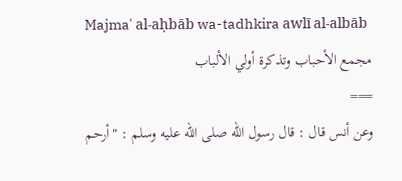Majmaʿ al-aḥbāb wa-tadhkira awlī al-albāb
مجمع الأحباب وتذكرة أولي الألباب
===
وعن أنس قال : قال رسول الله صلى الله عليه وسلم : "أرحم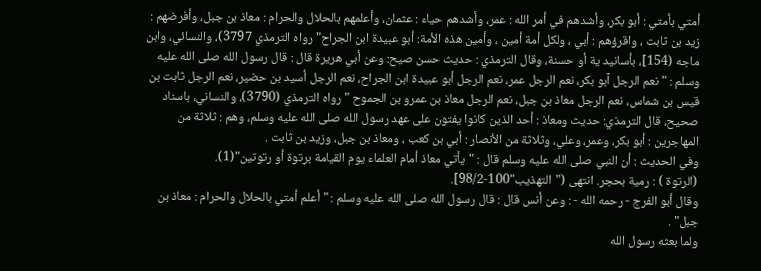أمتي بأمتي : أبو بكر، وأشدهم في أمر الله : عمر، وأشدهم حياء : عثمان، وأعلمهم بالحلال والحرام : معاذ بن جبل، وأفرضهم : زيد بن ثابت ، واقرؤهم : أبي ، ولكل أمة أمين ، وأمين هذه الأمة: أبو عبيدة ابن الجراح" رواه الترمذي 3797)، والنسائي، وابن ماجه (154]، بأسانيد ية أو حسنة، وقال الترمذي : حديث حسن صيح: وعن أبي هريرة قال : قال رسول الله صلى الله عليه وسلم : " نعم الرجل آبو بكر، نعم الرجل عمر، نعم الرجل أبو عبيدة ابن الجراح، نعم الرجل أسيد بن حضير، نعم الرجل ثابت بن قيس بن شماس، نعم الرجل معاذ بن جبل، نعم الرجل معاذ بن عمرو بن الجموح " رواه الترمذي (3790)، والنساني، باسناد صحيح، قال الترمذي: حديث ومعاذ : أحد الذين كانوا يفتون على عهد رسول الله صلى الله عليه وسلم، وهم : ثلاثة من المهاجرين : أبو بكر، وعمر، وعلي، وثلاثة من الأنصار : أبي بن كعب ، ومعاذ بن جبل، وزيد بن ثابت .
وفي الحديث : أن النبي صلى الله عليه وسلم قال : "يأتي معاذ أمام العلماء يوم القيامة برتوة أو رتوتين"(1).
(الرتوة ) : رمية بحجر. انتهى ("التهذيب"100-98/2].
وقال أبو الفرج - رحمه الله - : وعن أنس قال : قال رسول الله صلى الله عليه وسلم : " أعلم أمتي بالحلال والحرام : معاذ بن جبل" .
ولما بعثه رسول الله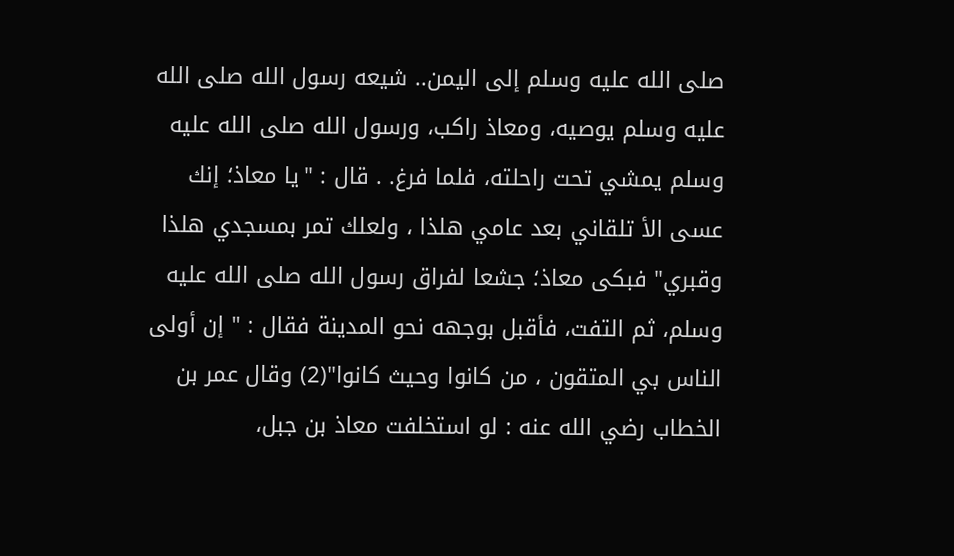صلى الله عليه وسلم إلى اليمن.. شيعه رسول الله صلى الله عليه وسلم يوصيه، ومعاذ راكب، ورسول الله صلى الله عليه وسلم يمشي تحت راحلته، فلما فرغ. . قال : "يا معاذ؛ إنك عسى الأ تلقاني بعد عامي هلذا ، ولعلك تمر بمسجدي هلذا وقبري" فبكى معاذ؛ جشعا لفراق رسول الله صلى الله عليه وسلم، ثم التفت، فأقبل بوجهه نحو المدينة فقال : " إن أولى الناس بي المتقون ، من كانوا وحيث كانوا"(2) وقال عمر بن الخطاب رضي الله عنه : لو استخلفت معاذ بن جبل،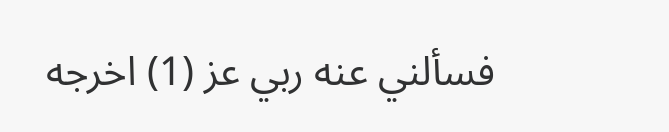فسألني عنه ربي عز (1) اخرجه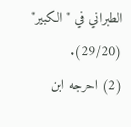الطبراني في " الكبير" (29/20).
(2) احرجه ابن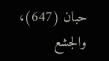حبان (647)، والجشع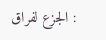: الجزع لفراق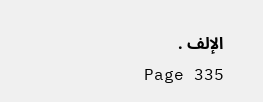الإلف .
Page 335